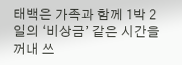태백은 가족과 함께 1박 2일의 ‘비상금’ 같은 시간을 꺼내 쓰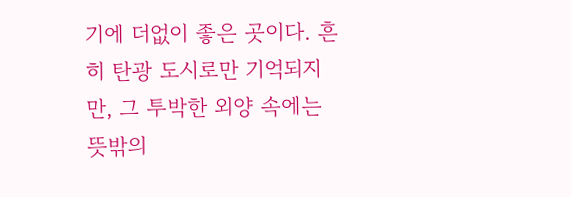기에 더없이 좋은 곳이다. 흔히 탄광 도시로만 기억되지만, 그 투박한 외양 속에는 뜻밖의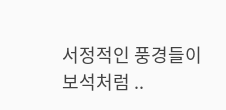서정적인 풍경들이 보석처럼 ..